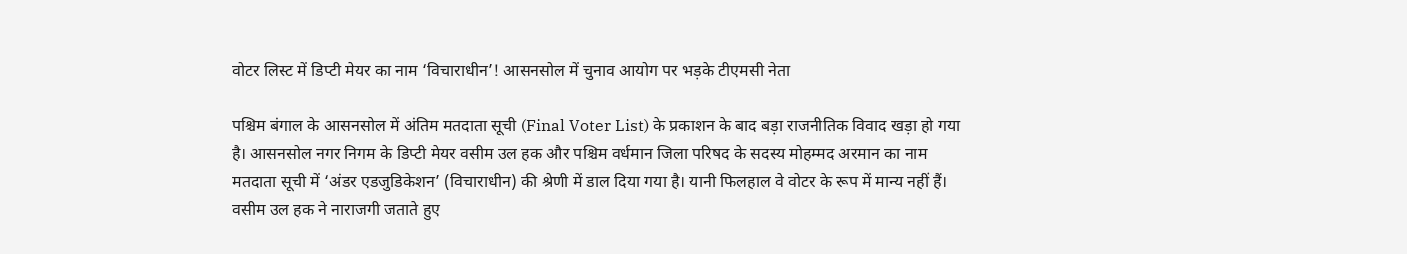वोटर लिस्ट में डिप्टी मेयर का नाम ‘विचाराधीन’! आसनसोल में चुनाव आयोग पर भड़के टीएमसी नेता

पश्चिम बंगाल के आसनसोल में अंतिम मतदाता सूची (Final Voter List) के प्रकाशन के बाद बड़ा राजनीतिक विवाद खड़ा हो गया है। आसनसोल नगर निगम के डिप्टी मेयर वसीम उल हक और पश्चिम वर्धमान जिला परिषद के सदस्य मोहम्मद अरमान का नाम मतदाता सूची में ‘अंडर एडजुडिकेशन’ (विचाराधीन) की श्रेणी में डाल दिया गया है। यानी फिलहाल वे वोटर के रूप में मान्य नहीं हैं।
वसीम उल हक ने नाराजगी जताते हुए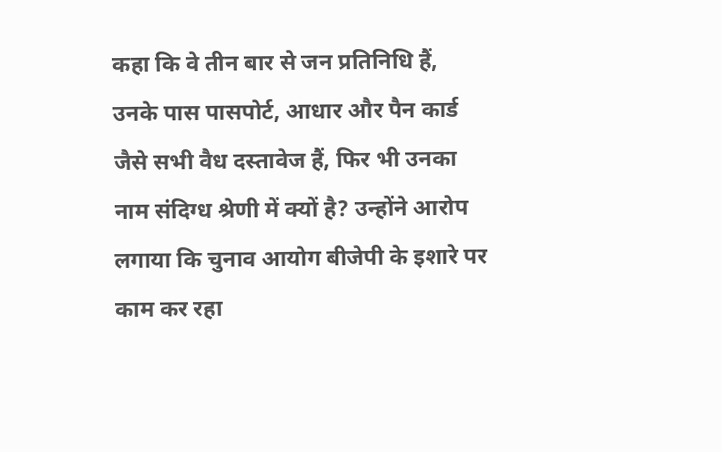कहा कि वे तीन बार से जन प्रतिनिधि हैं, उनके पास पासपोर्ट, आधार और पैन कार्ड जैसे सभी वैध दस्तावेज हैं, फिर भी उनका नाम संदिग्ध श्रेणी में क्यों है? उन्होंने आरोप लगाया कि चुनाव आयोग बीजेपी के इशारे पर काम कर रहा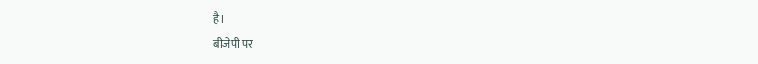है।
बीजेपी पर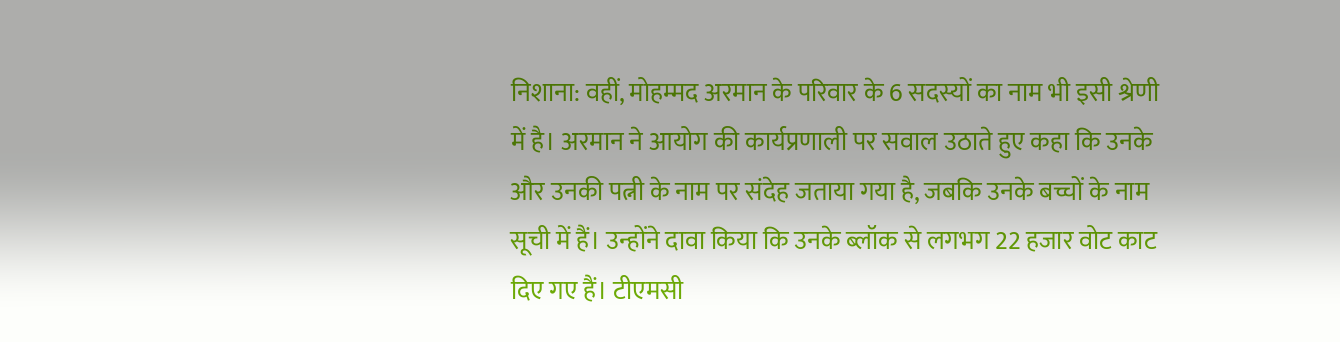निशाना: वहीं, मोहम्मद अरमान के परिवार के 6 सदस्यों का नाम भी इसी श्रेणी में है। अरमान ने आयोग की कार्यप्रणाली पर सवाल उठाते हुए कहा कि उनके और उनकी पत्नी के नाम पर संदेह जताया गया है, जबकि उनके बच्चों के नाम सूची में हैं। उन्होंने दावा किया कि उनके ब्लॉक से लगभग 22 हजार वोट काट दिए गए हैं। टीएमसी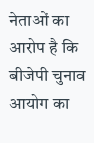नेताओं का आरोप है कि बीजेपी चुनाव आयोग का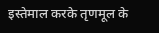इस्तेमाल करके तृणमूल के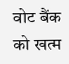वोट बैंक को खत्म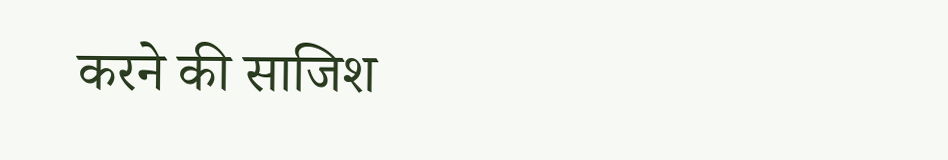करने की साजिश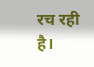रच रही है।